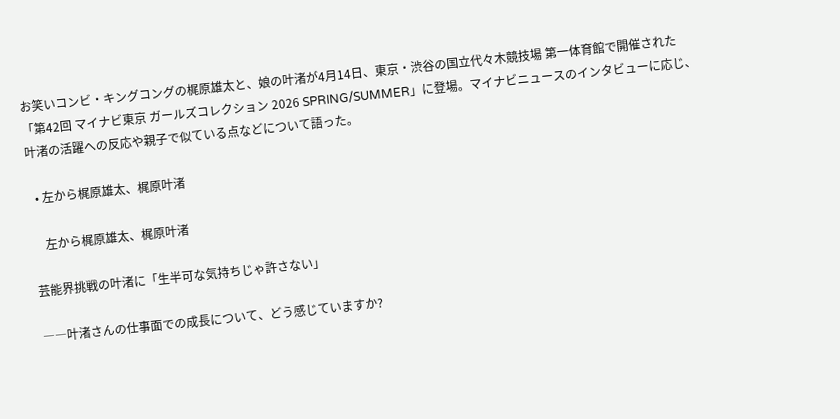お笑いコンビ・キングコングの梶原雄太と、娘の叶渚が4月14日、東京・渋谷の国立代々木競技場 第⼀体育館で開催された「第42回 マイナビ東京 ガールズコレクション 2026 SPRING/SUMMER」に登場。マイナビニュースのインタビューに応じ、叶渚の活躍への反応や親子で似ている点などについて語った。

  • 左から梶原雄太、梶原叶渚

    左から梶原雄太、梶原叶渚

芸能界挑戦の叶渚に「生半可な気持ちじゃ許さない」

――叶渚さんの仕事面での成長について、どう感じていますか?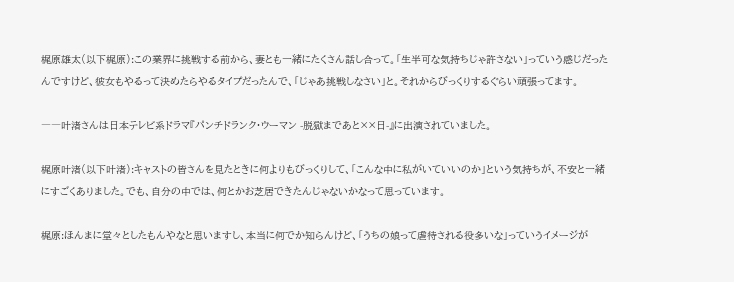梶原雄太(以下梶原):この業界に挑戦する前から、妻とも一緒にたくさん話し合って。「生半可な気持ちじゃ許さない」っていう感じだったんですけど、彼女もやるって決めたらやるタイプだったんで、「じゃあ挑戦しなさい」と。それからびっくりするぐらい頑張ってます。

――叶渚さんは日本テレビ系ドラマ『パンチドランク・ウーマン -脱獄まであと××日-』に出演されていました。

梶原叶渚(以下叶渚):キャストの皆さんを見たときに何よりもびっくりして、「こんな中に私がいていいのか」という気持ちが、不安と一緒にすごくありました。でも、自分の中では、何とかお芝居できたんじゃないかなって思っています。

梶原:ほんまに堂々としたもんやなと思いますし、本当に何でか知らんけど、「うちの娘って虐待される役多いな」っていうイメージが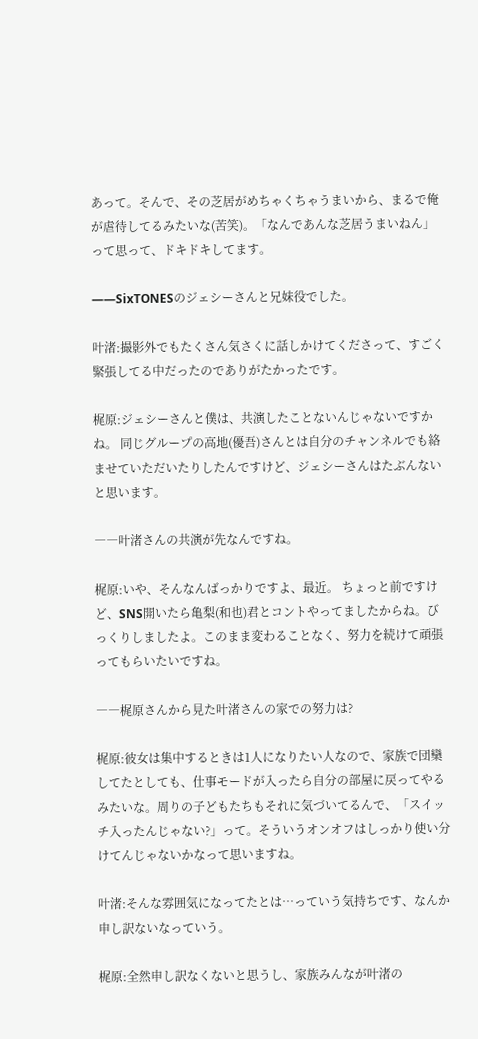あって。そんで、その芝居がめちゃくちゃうまいから、まるで俺が虐待してるみたいな(苦笑)。「なんであんな芝居うまいねん」って思って、ドキドキしてます。

――SixTONESのジェシーさんと兄妹役でした。

叶渚:撮影外でもたくさん気さくに話しかけてくださって、すごく緊張してる中だったのでありがたかったです。

梶原:ジェシーさんと僕は、共演したことないんじゃないですかね。 同じグループの高地(優吾)さんとは自分のチャンネルでも絡ませていただいたりしたんですけど、ジェシーさんはたぶんないと思います。

――叶渚さんの共演が先なんですね。

梶原:いや、そんなんばっかりですよ、最近。 ちょっと前ですけど、SNS開いたら亀梨(和也)君とコントやってましたからね。びっくりしましたよ。このまま変わることなく、努力を続けて頑張ってもらいたいですね。

――梶原さんから見た叶渚さんの家での努力は?

梶原:彼女は集中するときは1人になりたい人なので、家族で団欒してたとしても、仕事モードが入ったら自分の部屋に戻ってやるみたいな。周りの子どもたちもそれに気づいてるんで、「スイッチ入ったんじゃない?」って。そういうオンオフはしっかり使い分けてんじゃないかなって思いますね。

叶渚:そんな雰囲気になってたとは…っていう気持ちです、なんか申し訳ないなっていう。

梶原:全然申し訳なくないと思うし、家族みんなが叶渚の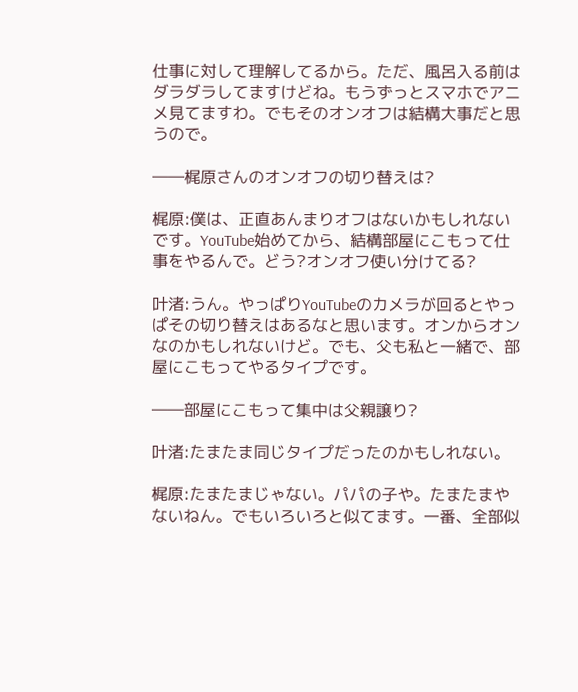仕事に対して理解してるから。ただ、風呂入る前はダラダラしてますけどね。もうずっとスマホでアニメ見てますわ。でもそのオンオフは結構大事だと思うので。

――梶原さんのオンオフの切り替えは?

梶原:僕は、正直あんまりオフはないかもしれないです。YouTube始めてから、結構部屋にこもって仕事をやるんで。どう?オンオフ使い分けてる?

叶渚:うん。やっぱりYouTubeのカメラが回るとやっぱその切り替えはあるなと思います。オンからオンなのかもしれないけど。でも、父も私と一緒で、部屋にこもってやるタイプです。

――部屋にこもって集中は父親譲り?

叶渚:たまたま同じタイプだったのかもしれない。

梶原:たまたまじゃない。パパの子や。たまたまやないねん。でもいろいろと似てます。一番、全部似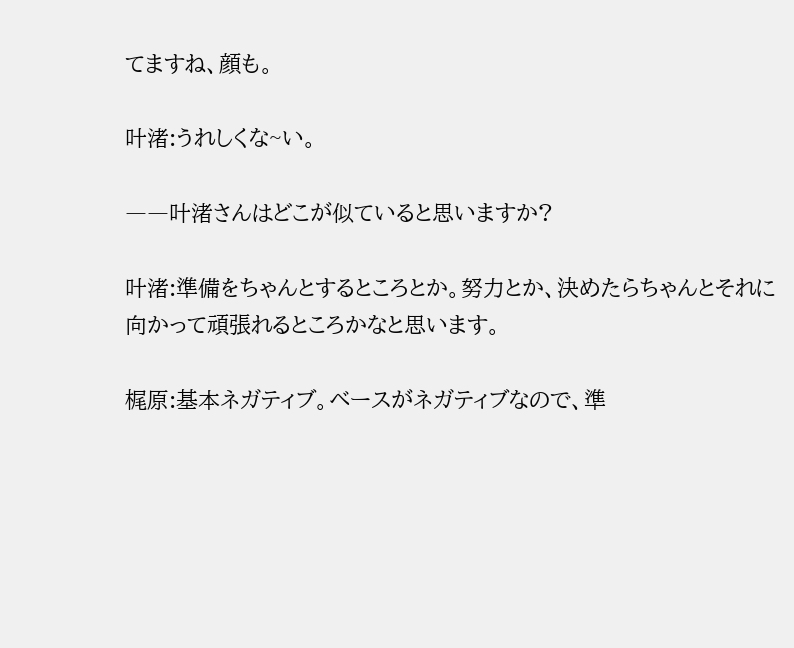てますね、顔も。

叶渚:うれしくな~い。

――叶渚さんはどこが似ていると思いますか?

叶渚:準備をちゃんとするところとか。努力とか、決めたらちゃんとそれに向かって頑張れるところかなと思います。

梶原:基本ネガティブ。ベースがネガティブなので、準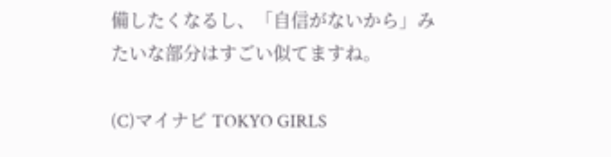備したくなるし、「自信がないから」みたいな部分はすごい似てますね。

(C)マイナビ TOKYO GIRLS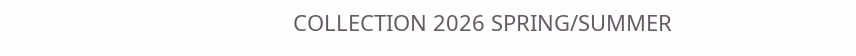COLLECTION 2026 SPRING/SUMMER